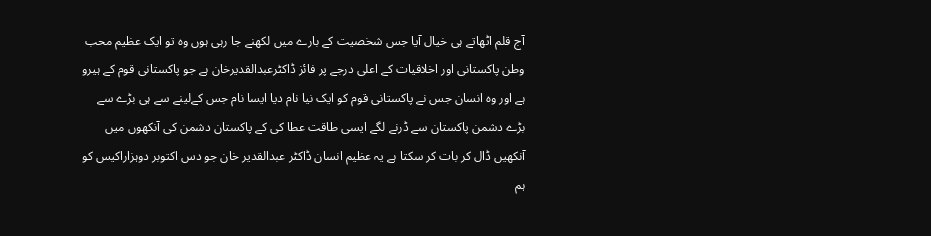آج قلم اٹھاتے ہی خیال آیا جس شخصیت کے بارے میں لکھنے جا رہی ہوں وہ تو ایک عظیم محب وطن پاکستانی اور اخلاقیات کے اعلی درجے پر فائز ڈاکٹرعبدالقدیرخان ہے جو پاکستانی قوم کے ہیرو ہے اور وہ انسان جس نے پاکستانی قوم کو ایک نیا نام دیا ایسا نام جس کےلینے سے ہی بڑے سے بڑے دشمن پاکستان سے ڈرنے لگے ایسی طاقت عطا کی کے پاکستان دشمن کی آنکھوں میں آنکھیں ڈال کر بات کر سکتا ہے یہ عظیم انسان ڈاکٹر عبدالقدیر خان جو دس اکتوبر دوہزاراکیس کو ہم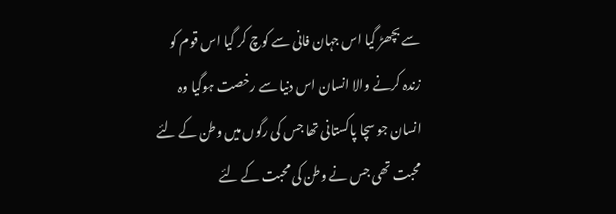سے بچھڑ گیا اس جہان فانی سے کوچ کر گیا اس قوم کو زندہ کرنے والا انسان اس دنیا سے رخصت ہوگیا وہ انسان جو سچا پاکستانی تھا جس کی رگوں میں وطن کے لئے محبت تھی جس نے وطن کی محبت کے لئے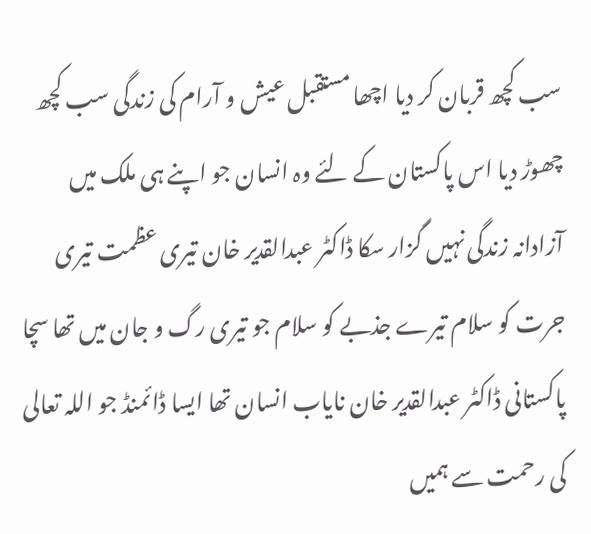سب کچھ قربان کر دیا اچھا مستقبل عیش و آرام کی زندگی سب کچھ چھوڑ دیا اس پاکستان کے لئے وہ انسان جو اپنے ہی ملک میں آزادانہ زندگی نہیں گزار سکا ڈاکٹر عبدالقدیر خان تیری عظمت تیری جرت کو سلام تیرے جذبے کو سلام جو تیری رگ و جان میں تھا سچا پاکستانی ڈاکٹر عبدالقدیر خان نایاب انسان تھا ایسا ڈائمنڈ جو اللہ تعالی کی رحمت سے ہمیں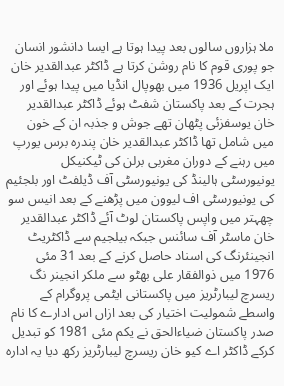ملا ہزاروں سالوں بعد پیدا ہوتا ہے ایسا دانشور انسان جو پوری قوم کا نام روشن کرتا ہے ڈاکٹر عبدالقدیر خان ایک اپریل 1936 میں بھوپال انڈیا میں پیدا ہوئے اور ہجرت کے بعد پاکستان شفٹ ہوئے ڈاکٹر عبدالقدیر خان یوسفزئی پٹھان تھے جوش و جذبہ ان کے خون میں شامل تھا ڈاکٹر عبدالقدیر خان پندرہ برس یورپ میں رہنے کے دوران مغربی برلن کی ٹیکنیکل یونیورسٹی ہالینڈ کی یونیورسٹی آف ڈیلفٹ اور بلجئیم کی یونیورسٹی اف لیوون میں پڑھنے کے بعد انیس سو چھہتر میں واپس پاکستان لوٹ آئے ڈاکٹر عبدالقدیر خان ماسٹر آف سائنس جبکہ بیلجیم سے ڈاکٹریٹ انجینئرنگ کی اسناد حاصل کرنے کے بعد 31 مئی 1976 میں ذوالفقار علی بھٹو سے ملکر انجینر نگ ریسرچ لیبارٹریز میں پاکستانی ایٹمی پروگرام کے واسطے شمولیت اختیار کی بعد ازاں اس ادارے کا نام صدر پاکستان ضیاءالحق نے یکم مئی 1981 کو تبدیل کرکے ڈاکٹر اے کیو خان ریسرچ لیبارٹریز رکھ دیا یہ ادارہ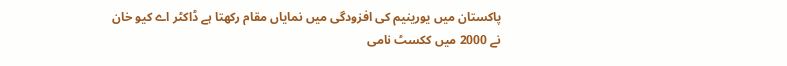پاکستان میں یورینیم کی افزودگی میں نمایاں مقام رکھتا ہے ڈاکٹر اے کیو خان نے 2000 میں ککسٹ نامی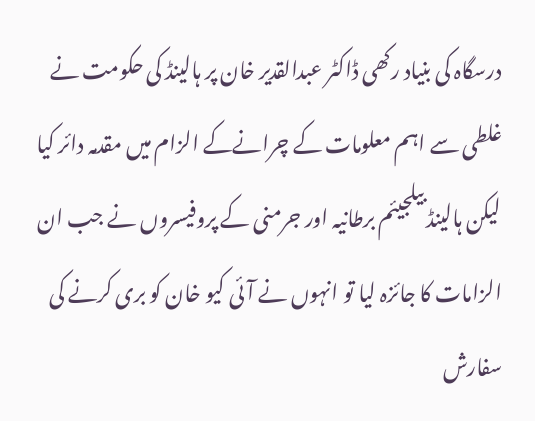درسگاہ کی بنیاد رکھی ڈاکٹر عبدالقدیر خان پر ہالینڈ کی حکومت نے غلطی سے اہم معلومات کے چرانےکے الزام میں مقدمہ دائر کیا لیکن ہالینڈ بیلجیئم برطانیہ اور جرمنی کے پروفیسروں نے جب ان الزامات کا جائزہ لیا تو انہوں نے آئی کیو خان کو بری کرنے کی سفارش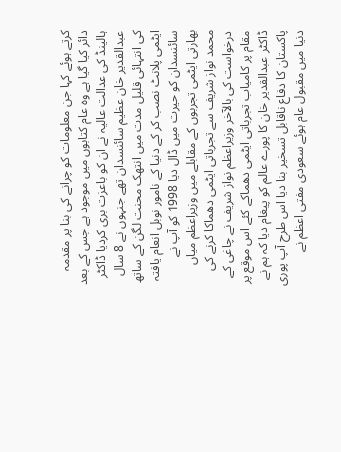کرتے ہوئے کہا جن معلومات کو چرانے کی بنا پر مقدمہ دائر کیا گیا ہے وہ عام کتابوں میں موجود ہے جس کے بعد ہالینڈ کی عدالت عالیہ نے ان کو باعزت بری کردیا ڈاکٹر عبدالقدیر خان عظیم سائنسدان تھے جنہوں نے 8 سال کی انتہائی قلیل مدت میں انتھک محنت لگن کے ساتھ ایٹمی پلانٹ نصب کر کے دنیا کے نامور نوبل انعام یافتہ سائنسدان کو حیرت میں ڈال دیا 1998 کو آپ نے بھارتی ایٹمی تجربوں کے مقابلے میں وزیراعظم میاں محمد نواز شریف سے تجرباتی ایٹمی دھماکا کرنے کی درخواست کی بالآخر وزیراعظم نواز شریف نے چاغی کے مقام پر کامیاب تجرباتی ایٹمی دھماکے کئے اس موقع پر ڈاکٹر عبدالقدیر خان کا پورے عالم کو پیغام دیا کہ ہم نے پاکستان کا دفاع ناقابل تسخیر بنا دیا اس طرح آپ پوری دنیا میں مقبول عام ہوئے سعودی مفتی اعظم نے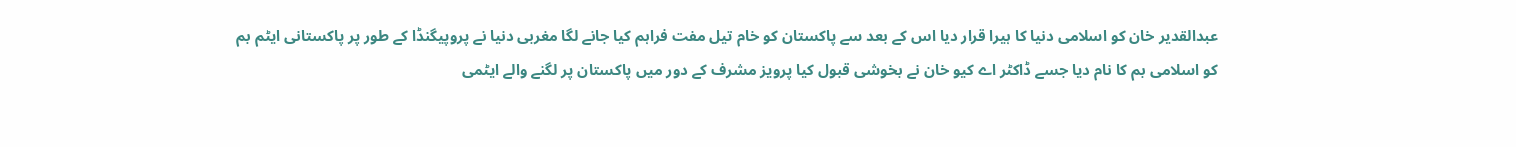عبدالقدیر خان کو اسلامی دنیا کا ہیرا قرار دیا اس کے بعد سے پاکستان کو خام تیل مفت فراہم کیا جانے لگا مغربی دنیا نے پروپیگنڈا کے طور پر پاکستانی ایٹم بم کو اسلامی بم کا نام دیا جسے ڈاکٹر اے کیو خان نے بخوشی قبول کیا پرویز مشرف کے دور میں پاکستان پر لگنے والے ایٹمی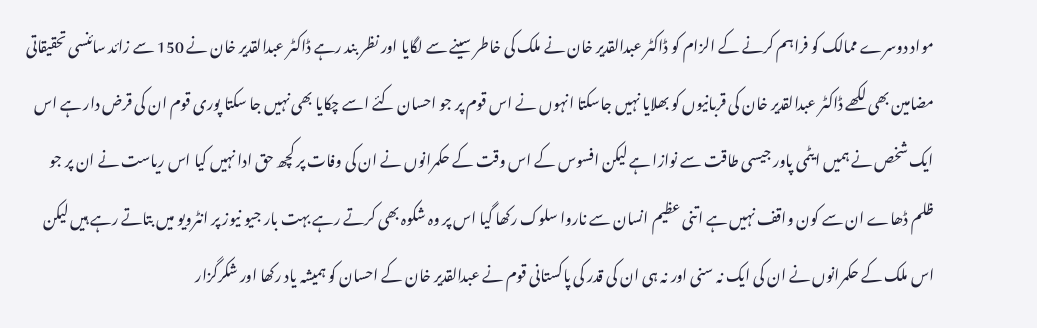مواد دوسرے ممالک کو فراہم کرنے کے الزام کو ڈاکٹر عبدالقدیر خان نے ملک کی خاطر سینے سے لگایا اور نظر بند رہے ڈاکٹر عبدالقدیر خان نے 150 سے زائد سائنسی تحقیقاتی مضامین بھی لکھے ڈاکٹر عبدالقدیر خان کی قربانیوں کو بھلایا نہیں جاسکتا انہوں نے اس قوم پر جو احسان کئے اسے چکایا بھی نہیں جا سکتا پوری قوم ان کی قرض دار ہے اس ایک شخص نے ہمیں ایٹمی پاور جیسی طاقت سے نوازا ہے لیکن افسوس کے اس وقت کے حکمرانوں نے ان کی وفات پر کچھ حق ادا نہیں کیا اس ریاست نے ان پر جو ظلم ڈھاے ان سے کون واقف نہیں ہے اتنی عظیم انسان سے ناروا سلوک رکھا گیا اس پر وہ شکوہ بھی کرتے رہے بہت بار جیو نیوز پر انٹرویو میں بتاتے رہے ہیں لیکن اس ملک کے حکمرانوں نے ان کی ایک نہ سنی اور نہ ہی ان کی قدر کی پاکستانی قوم نے عبدالقدیر خان کے احسان کو ہمیشہ یاد رکھا اور شکرگزار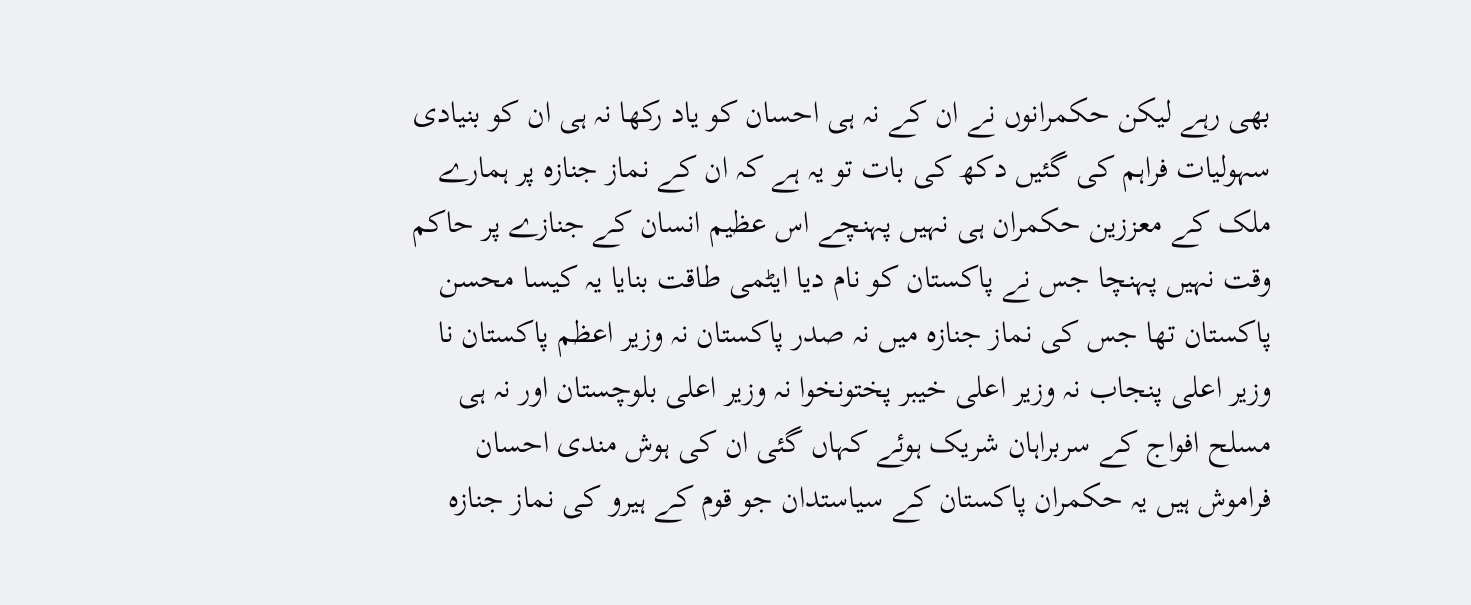بھی رہے لیکن حکمرانوں نے ان کے نہ ہی احسان کو یاد رکھا نہ ہی ان کو بنیادی سہولیات فراہم کی گئیں دکھ کی بات تو یہ ہے کہ ان کے نماز جنازہ پر ہمارے ملک کے معززین حکمران ہی نہیں پہنچے اس عظیم انسان کے جنازے پر حاکم وقت نہیں پہنچا جس نے پاکستان کو نام دیا ایٹمی طاقت بنایا یہ کیسا محسن پاکستان تھا جس کی نماز جنازہ میں نہ صدر پاکستان نہ وزیر اعظم پاکستان نا وزیر اعلی پنجاب نہ وزیر اعلی خیبر پختونخوا نہ وزیر اعلی بلوچستان اور نہ ہی مسلح افواج کے سربراہان شریک ہوئے کہاں گئی ان کی ہوش مندی احسان فراموش ہیں یہ حکمران پاکستان کے سیاستدان جو قوم کے ہیرو کی نماز جنازہ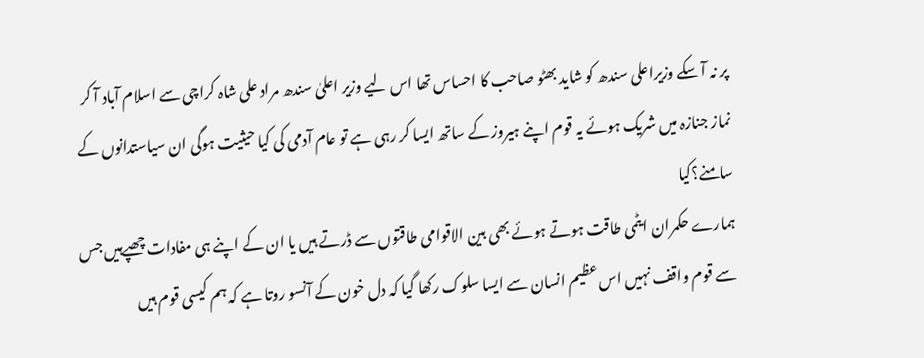پر نہ آ سکے وزیراعلی سندھ کو شاید بھٹو صاحب کا احساس تھا اس لیے وزیر اعلیٰ سندھ مراد علی شاہ کراچی سے اسلام آباد آ کر نماز جنازہ میں شریک ہوئے یہ قوم اپنے ہیروز کے ساتھ ایسا کر رہی ہے تو عام آدمی کی کیا حیثیت ہوگی ان سیاستدانوں کے سامنے؟کیا
ہمارے حکمران ایٹمی طاقت ہوتے ہوئے بھی بین الاقوامی طاقتوں سے ڈرتے ہیں یا ان کے اپنے ہی مفادات چھپےہیں جس سے قوم واقف نہیں اس عظیم انسان سے ایسا سلوک رکھا گیا کہ دل خون کے آنسو روتا ہے کہ ہم کیسی قوم ہیں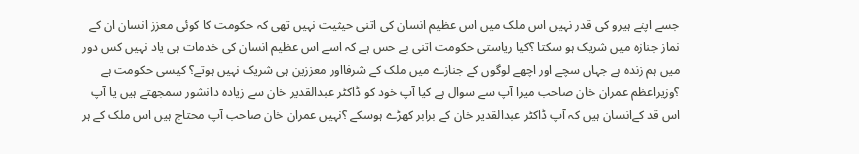جسے اپنے ہیرو کی قدر نہیں اس ملک میں اس عظیم انسان کی اتنی حیثیت نہیں تھی کہ حکومت کا کوئی معزز انسان ان کے نماز جنازہ میں شریک ہو سکتا ؟کیا ریاستی حکومت اتنی بے حس ہے کہ اسے اس عظیم انسان کی خدمات ہی یاد نہیں کس دور میں ہم زندہ ہے جہاں سچے اور اچھے لوگوں کے جنازے میں ملک کے شرفااور معززین ہی شریک نہیں ہوتے؟ کیسی حکومت ہے ؟وزیراعظم عمران خان صاحب میرا آپ سے سوال ہے کیا آپ خود کو ڈاکٹر عبدالقدیر خان سے زیادہ دانشور سمجھتے ہیں یا آپ اس قد کےانسان ہیں کہ آپ ڈاکٹر عبدالقدیر خان کے برابر کھڑے ہوسکے ؟نہیں عمران خان صاحب آپ محتاج ہیں اس ملک کے ہر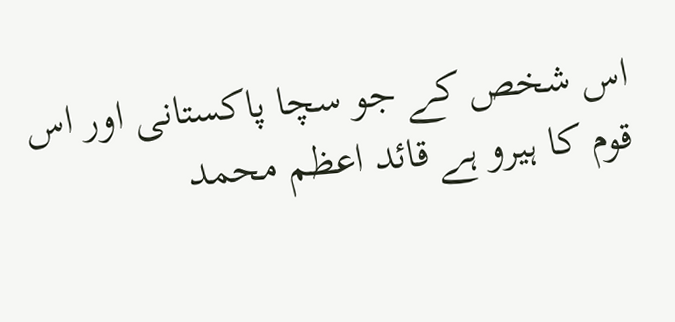اس شخص کے جو سچا پاکستانی اور اس قوم کا ہیرو ہے قائد اعظم محمد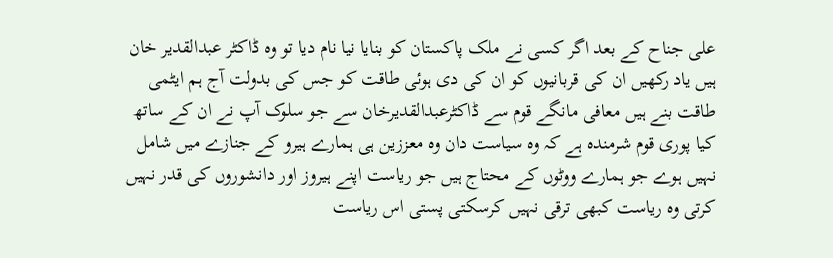علی جناح کے بعد اگر کسی نے ملک پاکستان کو بنایا نیا نام دیا تو وہ ڈاکٹر عبدالقدیر خان ہیں یاد رکھیں ان کی قربانیوں کو ان کی دی ہوئی طاقت کو جس کی بدولت آج ہم ایٹمی طاقت بنے ہیں معافی مانگے قوم سے ڈاکٹرعبدالقدیرخان سے جو سلوک آپ نے ان کے ساتھ کیا پوری قوم شرمندہ ہے کہ وہ سیاست دان وہ معززین ہی ہمارے ہیرو کے جنازے میں شامل نہیں ہوے جو ہمارے ووٹوں کے محتاج ہیں جو ریاست اپنے ہیروز اور دانشوروں کی قدر نہیں کرتی وہ ریاست کبھی ترقی نہیں کرسکتی پستی اس ریاست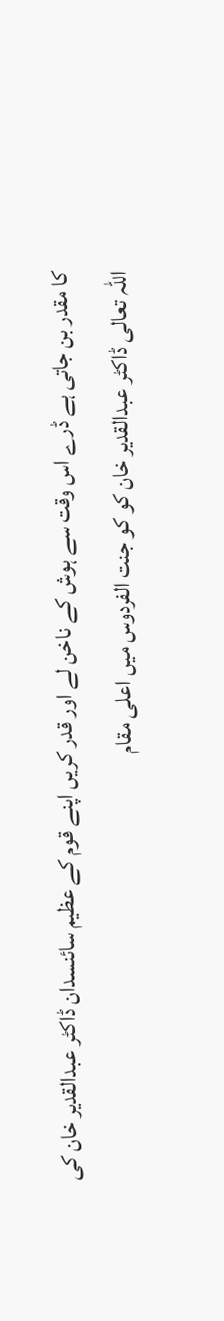کا مقدر بن جاتی ہے ڈرے اس وقت سے ہوش کے ناخن لے اور قدر کریں اپنے قوم کے عظیم سائنسدان ڈاکٹر عبدالقدیر خان کی
اللہ تعالی ڈاکٹر عبدالقدیر خان کو کو جنت الفردوس میں اعلی مقام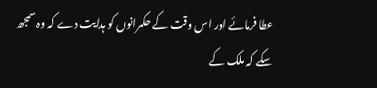عطا فرمائے اور اس وقت کے حکمرانوں کو ہدایت دے کہ وہ سمجھ سکے کہ ملک کے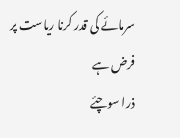سرمائے کی قدر کرنا ریاست پر فرض ہے
ذرا سوچئے